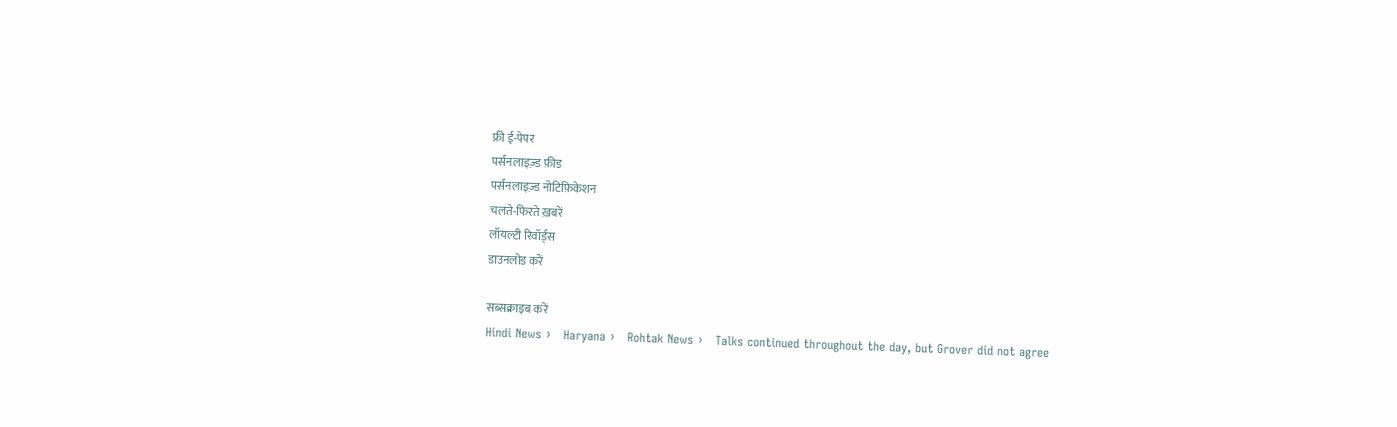फ्री ई-पेपर
पर्सनलाइज़्ड फ़ीड
पर्सनलाइज़्ड नोटिफ़िकेशन
चलते-फिरते ख़बरें
लॉयल्टी रिवॉर्ड्स
डाउनलोड करें

सब्सक्राइब करें
Hindi News ›   Haryana ›   Rohtak News ›   Talks continued throughout the day, but Grover did not agree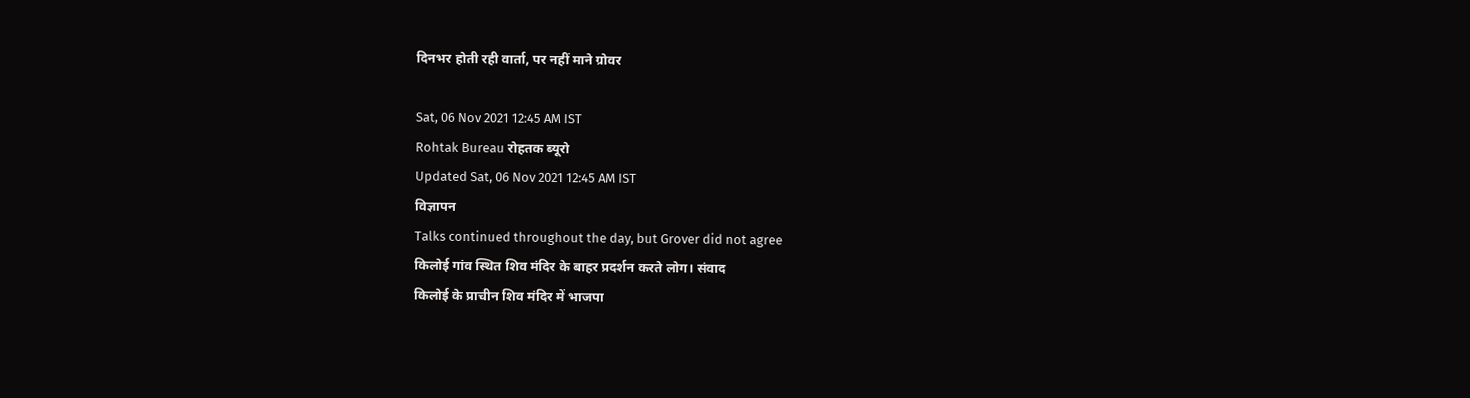दिनभर होती रही वार्ता, पर नहीं माने ग्रोवर

Sat, 06 Nov 2021 12:45 AM IST
Rohtak Bureau रोहतक ब्यूरो
Updated Sat, 06 Nov 2021 12:45 AM IST
विज्ञापन
Talks continued throughout the day, but Grover did not agree
किलोई गांव स्थित शिव मंदिर के बाहर प्रदर्शन करते लोग। संवाद
किलोई के प्राचीन शिव मंदिर में भाजपा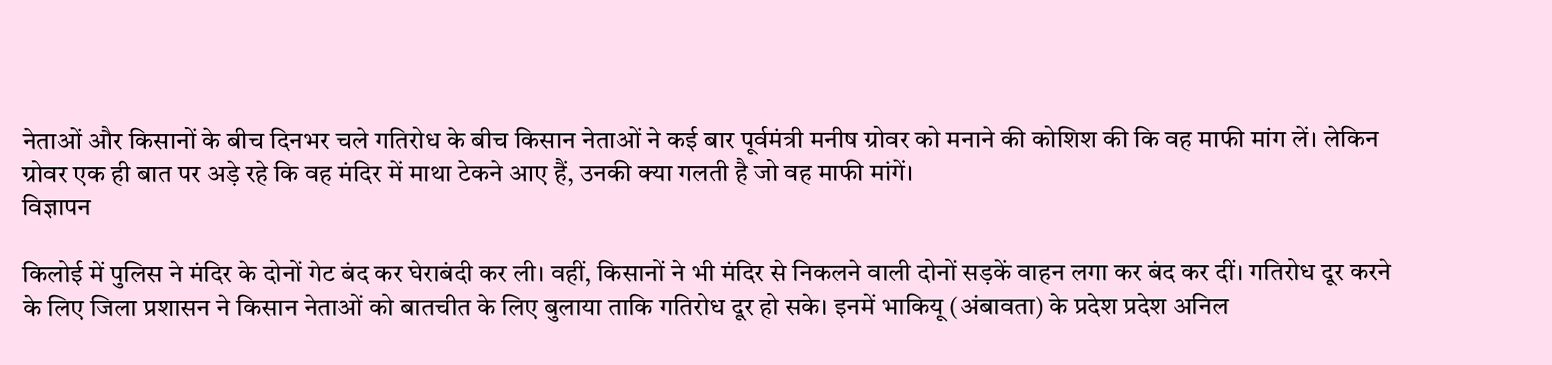नेताओं और किसानों के बीच दिनभर चले गतिरोध के बीच किसान नेताओं ने कई बार पूर्वमंत्री मनीष ग्रोवर को मनाने की कोशिश की कि वह माफी मांग लें। लेकिन ग्रोवर एक ही बात पर अड़े रहे कि वह मंदिर में माथा टेकने आए हैं, उनकी क्या गलती है जो वह माफी मांगें।
विज्ञापन

किलोई में पुलिस ने मंदिर के दोनों गेट बंद कर घेराबंदी कर ली। वहीं, किसानों ने भी मंदिर से निकलने वाली दोनों सड़कें वाहन लगा कर बंद कर दीं। गतिरोध दूर करने के लिए जिला प्रशासन ने किसान नेताओं को बातचीत के लिए बुलाया ताकि गतिरोध दूर हो सके। इनमें भाकियू (अंबावता) के प्रदेश प्रदेश अनिल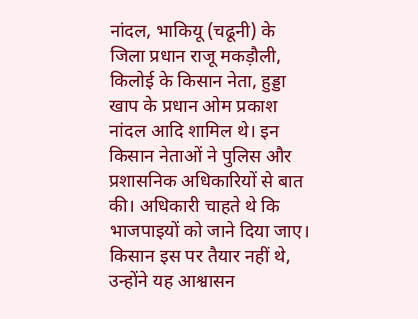नांदल, भाकियू (चढूनी) के जिला प्रधान राजू मकड़ौली, किलोई के किसान नेता, हुड्डा खाप के प्रधान ओम प्रकाश नांदल आदि शामिल थे। इन किसान नेताओं ने पुलिस और प्रशासनिक अधिकारियों से बात की। अधिकारी चाहते थे कि भाजपाइयों को जाने दिया जाए। किसान इस पर तैयार नहीं थे, उन्होंने यह आश्वासन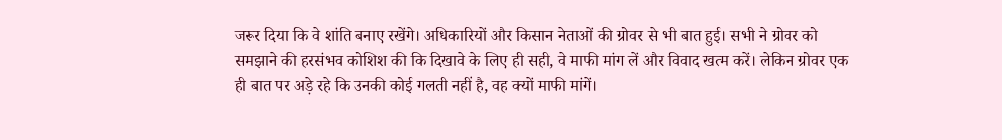जरूर दिया कि वे शांति बनाए रखेंगे। अधिकारियों और किसान नेताओं की ग्रोवर से भी बात हुई। सभी ने ग्रोवर को समझाने की हरसंभव कोशिश की कि दिखावे के लिए ही सही, वे माफी मांग लें और विवाद खत्म करें। लेकिन ग्रोवर एक ही बात पर अड़े रहे कि उनकी कोई गलती नहीं है, वह क्यों माफी मांगें।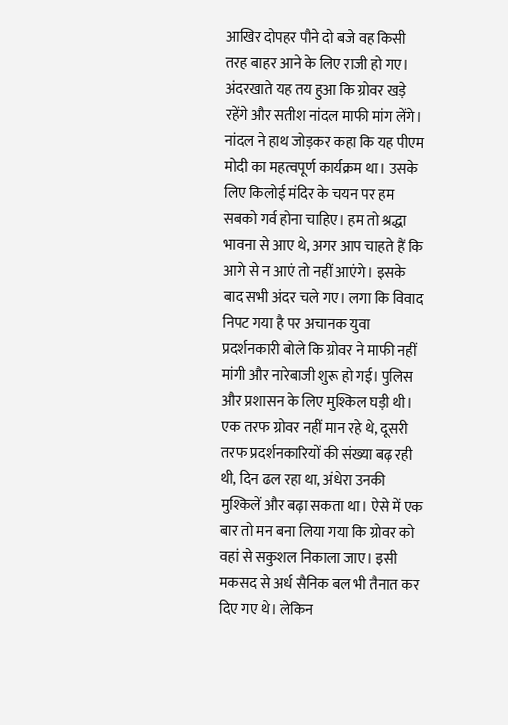आखिर दोपहर पौने दो बजे वह किसी तरह बाहर आने के लिए राजी हो गए। अंदरखाते यह तय हुआ कि ग्रोवर खड़े रहेंगे और सतीश नांदल माफी मांग लेंगे। नांदल ने हाथ जोड़कर कहा कि यह पीएम मोदी का महत्वपूर्ण कार्यक्रम था। उसके लिए किलोई मंदिर के चयन पर हम सबको गर्व होना चाहिए। हम तो श्रद्धा भावना से आए थे, अगर आप चाहते हैं कि आगे से न आएं तो नहीं आएंगे। इसके बाद सभी अंदर चले गए। लगा कि विवाद निपट गया है पर अचानक युवा प्रदर्शनकारी बोले कि ग्रोवर ने माफी नहीं मांगी और नारेबाजी शुरू हो गई। पुलिस और प्रशासन के लिए मुश्किल घड़ी थी। एक तरफ ग्रोवर नहीं मान रहे थे, दूसरी तरफ प्रदर्शनकारियों की संख्या बढ़ रही थी, दिन ढल रहा था, अंधेरा उनकी मुश्किलें और बढ़ा सकता था। ऐसे में एक बार तो मन बना लिया गया कि ग्रोवर को वहां से सकुशल निकाला जाए। इसी मकसद से अर्ध सैनिक बल भी तैनात कर दिए गए थे। लेकिन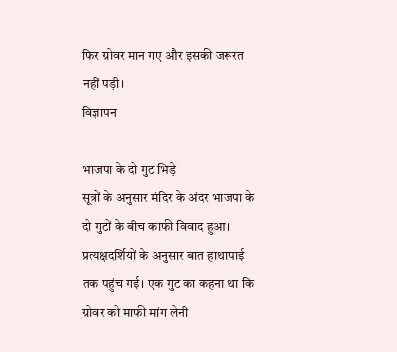फिर ग्रोवर मान गए और इसकी जरूरत नहीं पड़ी।
विज्ञापन

भाजपा के दो गुट भिड़े
सूत्रों के अनुसार मंदिर के अंदर भाजपा के दो गुटों के बीच काफी विवाद हुआ। प्रत्यक्षदर्शियों के अनुसार बात हाथापाई तक पहुंच गई। एक गुट का कहना था कि ग्रोवर को माफी मांग लेनी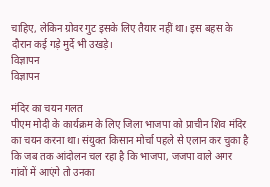चाहिए, लेकिन ग्रोवर गुट इसके लिए तैयार नहीं था। इस बहस के दौरान कई गड़े मुर्दे भी उखड़े।
विज्ञापन
विज्ञापन

मंदिर का चयन गलत
पीएम मोदी के कार्यक्रम के लिए जिला भाजपा को प्राचीन शिव मंदिर का चयन करना था। संयुक्त किसान मोर्चा पहले से एलान कर चुका है कि जब तक आंदोलन चल रहा है कि भाजपा, जजपा वाले अगर गांवों में आएंगे तो उनका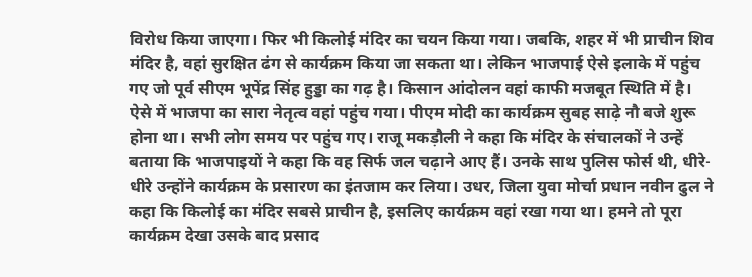विरोध किया जाएगा। फिर भी किलोई मंदिर का चयन किया गया। जबकि, शहर में भी प्राचीन शिव मंदिर है, वहां सुरक्षित ढंग से कार्यक्रम किया जा सकता था। लेकिन भाजपाई ऐसे इलाके में पहुंच गए जो पूर्व सीएम भूपेंद्र सिंह हुड्डा का गढ़ है। किसान आंदोलन वहां काफी मजबूत स्थिति में है। ऐसे में भाजपा का सारा नेतृत्व वहां पहुंच गया। पीएम मोदी का कार्यक्रम सुबह साढ़े नौ बजे शुरू होना था। सभी लोग समय पर पहुंच गए। राजू मकड़ौली ने कहा कि मंदिर के संचालकों ने उन्हें बताया कि भाजपाइयों ने कहा कि वह सिर्फ जल चढ़ाने आए हैं। उनके साथ पुलिस फोर्स थी, धीरे-धीरे उन्होंने कार्यक्रम के प्रसारण का इंतजाम कर लिया। उधर, जिला युवा मोर्चा प्रधान नवीन ढुल ने कहा कि किलोई का मंदिर सबसे प्राचीन है, इसलिए कार्यक्रम वहां रखा गया था। हमने तो पूरा कार्यक्रम देखा उसके बाद प्रसाद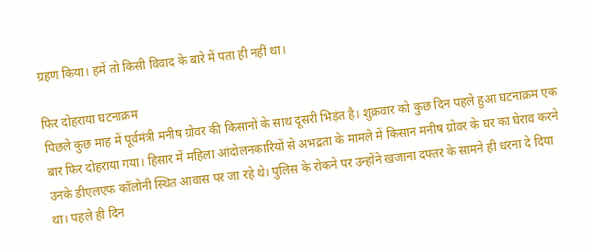ग्रहण किया। हमें तो किसी विवाद के बारे में पता ही नहीं था।

फिर दोहराया घटनाक्रम
पिछले कुछ माह में पूर्वमंत्री मनीष ग्रोवर की किसानों के साथ दूसरी भिड़ंत है। शुक्रवार को कुछ दिन पहले हुआ घटनाक्रम एक बार फिर दोहराया गया। हिसार में महिला आंदोलनकारियों से अभद्रता के मामले में किसान मनीष ग्रोवर के घर का घेराव करने उनके डीएलएफ कॉलोनी स्थित आवास पर जा रहे थे। पुलिस के रोकने पर उन्होंने खजाना दफ्तर के सामने ही धरना दे दिया था। पहले ही दिन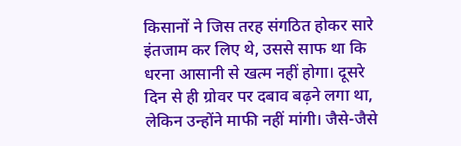किसानों ने जिस तरह संगठित होकर सारे इंतजाम कर लिए थे, उससे साफ था कि धरना आसानी से खत्म नहीं होगा। दूसरे दिन से ही ग्रोवर पर दबाव बढ़ने लगा था, लेकिन उन्होंने माफी नहीं मांगी। जैसे-जैसे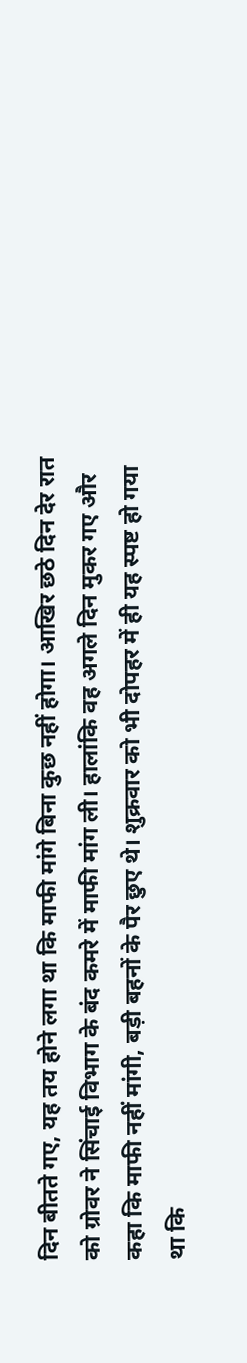दिन बीतते गए, यह तय होने लगा था कि माफी मांगे बिना कुछ नहीं होगा। आखिर छठे दिन देर रात को ग्रोवर ने सिंचाई विभाग के बंद कमरे में माफी मांग ली। हालांकि वह अगले दिन मुकर गए और कहा कि माफी नहीं मांगी, बड़ी बहनों के पैर छुए थे। शुक्रवार को भी दोपहर में ही यह स्पष्ट हो गया था कि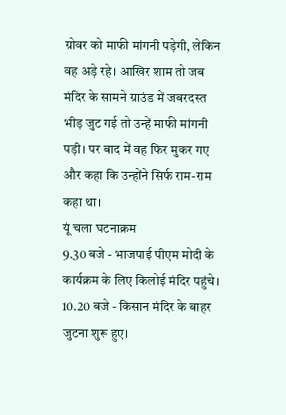ग्रोवर को माफी मांगनी पड़ेगी, लेकिन वह अड़े रहे। आखिर शाम तो जब मंदिर के सामने ग्राउंड में जबरदस्त भीड़ जुट गई तो उन्हें माफी मांगनी पड़ी। पर बाद में वह फिर मुकर गए और कहा कि उन्होंने सिर्फ राम-राम कहा था।
यूं चला घटनाक्रम
9.30 बजे - भाजपाई पीएम मोदी के कार्यक्रम के लिए किलोई मंदिर पहुंचे।
10.20 बजे - किसान मंदिर के बाहर जुटना शुरू हुए।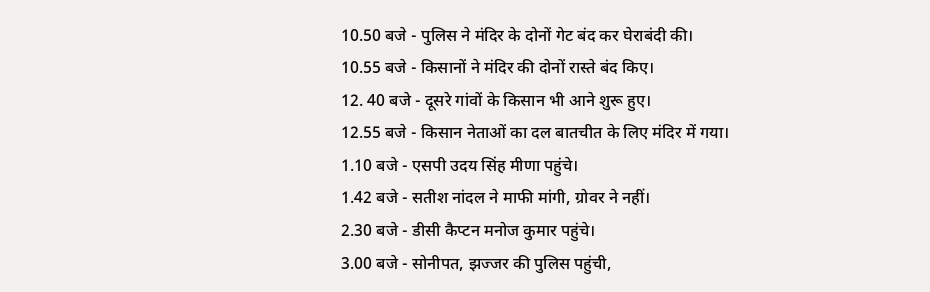10.50 बजे - पुलिस ने मंदिर के दोनों गेट बंद कर घेराबंदी की।
10.55 बजे - किसानों ने मंदिर की दोनों रास्ते बंद किए।
12. 40 बजे - दूसरे गांवों के किसान भी आने शुरू हुए।
12.55 बजे - किसान नेताओं का दल बातचीत के लिए मंदिर में गया।
1.10 बजे - एसपी उदय सिंह मीणा पहुंचे।
1.42 बजे - सतीश नांदल ने माफी मांगी, ग्रोवर ने नहीं।
2.30 बजे - डीसी कैप्टन मनोज कुमार पहुंचे।
3.00 बजे - सोनीपत, झज्जर की पुलिस पहुंची,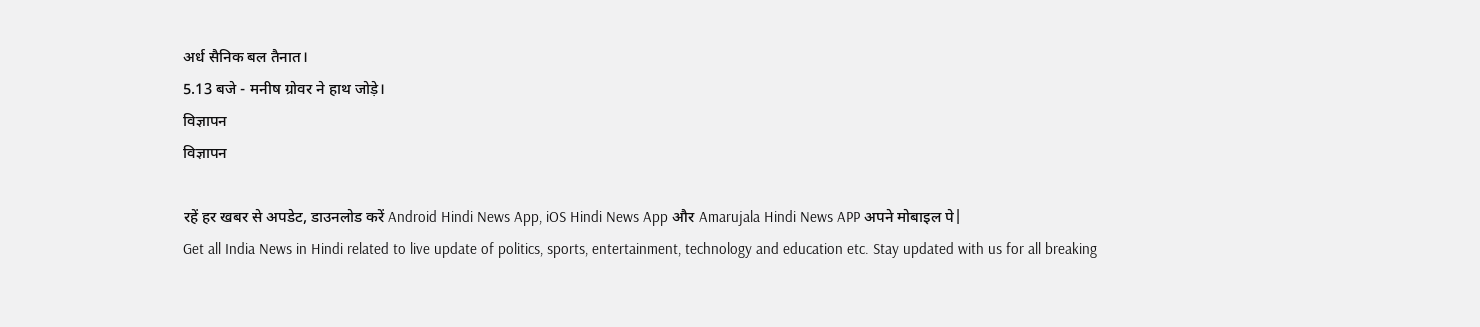अर्ध सैनिक बल तैनात।
5.13 बजे - मनीष ग्रोवर ने हाथ जोड़े।
विज्ञापन
विज्ञापन

रहें हर खबर से अपडेट, डाउनलोड करें Android Hindi News App, iOS Hindi News App और Amarujala Hindi News APP अपने मोबाइल पे|
Get all India News in Hindi related to live update of politics, sports, entertainment, technology and education etc. Stay updated with us for all breaking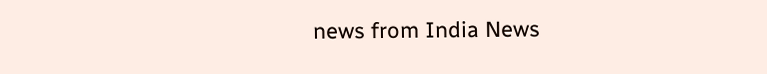news from India News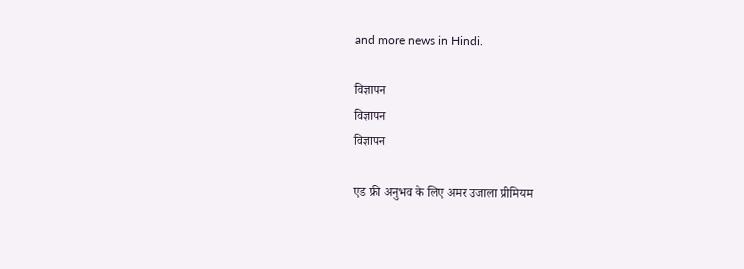and more news in Hindi.

विज्ञापन
विज्ञापन
विज्ञापन

एड फ्री अनुभव के लिए अमर उजाला प्रीमियम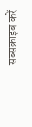सब्सक्राइब करें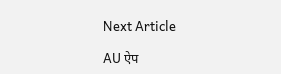Next Article

AU ऐप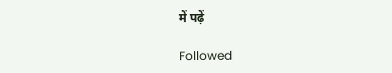में पढ़ें

Followed